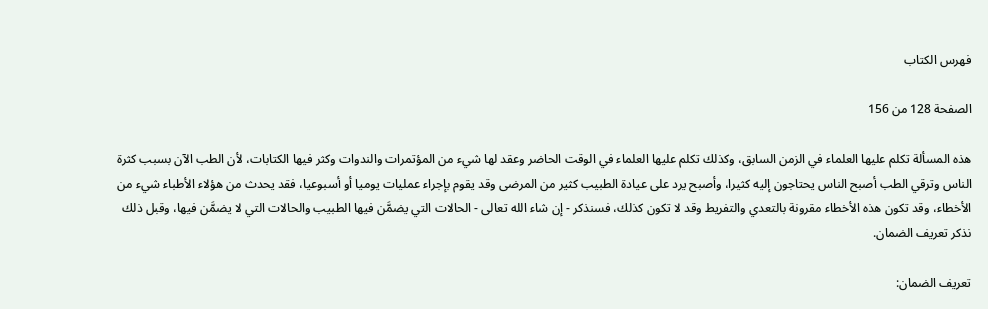فهرس الكتاب

الصفحة 128 من 156

هذه المسألة تكلم عليها العلماء في الزمن السابق، وكذلك تكلم عليها العلماء في الوقت الحاضر وعقد لها شيء من المؤتمرات والندوات وكثر فيها الكتابات، لأن الطب الآن بسبب كثرة الناس وترقي الطب أصبح الناس يحتاجون إليه كثيرا، وأصبح يرد على عيادة الطبيب كثير من المرضى وقد يقوم بإجراء عمليات يوميا أو أسبوعيا، فقد يحدث من هؤلاء الأطباء شيء من الأخطاء، وقد تكون هذه الأخطاء مقرونة بالتعدي والتفريط وقد لا تكون كذلك، فسنذكر - إن شاء الله تعالى - الحالات التي يضمَّن فيها الطبيب والحالات التي لا يضمَّن فيها، وقبل ذلك نذكر تعريف الضمان.

تعريف الضمان: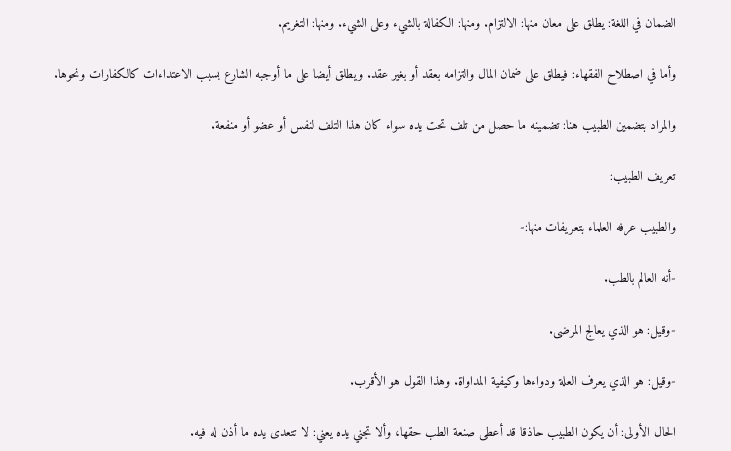الضمان في اللغة: يطلق على معان منها: الالتزام. ومنها: الكفالة بالشيء وعلى الشيء. ومنها: التغريم.

وأما في اصطلاح الفقهاء: فيطلق على ضمان المال والتزامه بعقد أو بغير عقد. ويطلق أيضا على ما أوجبه الشارع بسبب الاعتداءات كالكفارات ونحوها.

والمراد بتضمين الطبيب هنا: تضمينه ما حصل من تلف تحت يده سواء كان هذا التلف لنفس أو عضو أو منفعة.

تعريف الطبيب:

والطبيب عرفه العلماء بتعريفات منها:-

-أنه العالم بالطب.

-وقيل: هو الذي يعالج المرضى.

-وقيل: هو الذي يعرف العلة ودواءها وكيفية المداواة. وهذا القول هو الأقرب.

الحال الأولى: أن يكون الطبيب حاذقا قد أعطى صنعة الطب حقها، وألا تجني يده يعني: لا تتعدى يده ما أذن له فيه.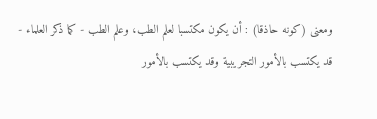ومعنى (كونه حاذقا) : أن يكون مكتسبا لعلم الطب، وعلم الطب - كما ذكر العلماء - قد يكتسب بالأمور التجريبية وقد يكتسب بالأمور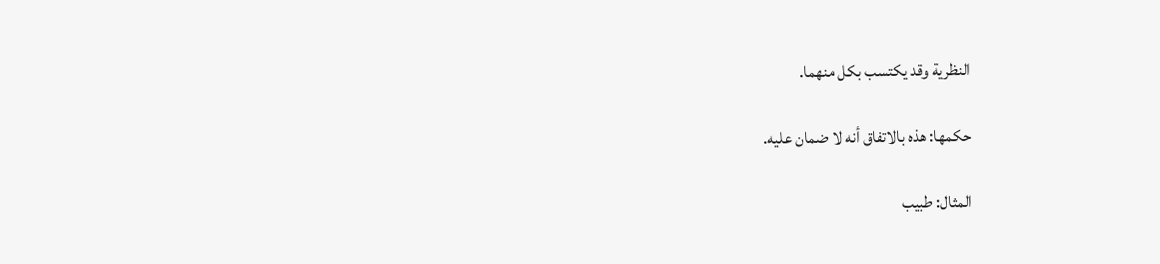النظرية وقد يكتسب بكل منهما.

حكمها: هذه بالاتفاق أنه لا ضمان عليه.

المثال: طبيب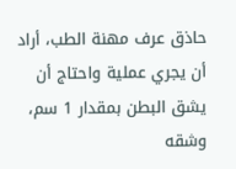حاذق عرف مهنة الطب، أراد أن يجري عملية واحتاج أن يشق البطن بمقدار 1 سم، وشقه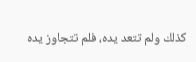كذلك ولم تتعد يده، فلم تتجاوز يده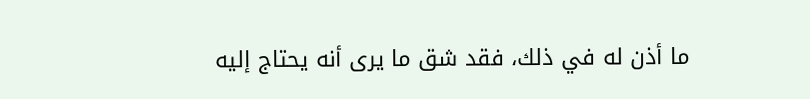ما أذن له في ذلك، فقد شق ما يرى أنه يحتاج إليه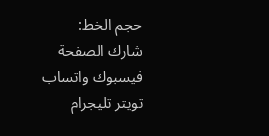حجم الخط:
شارك الصفحة
فيسبوك واتساب تويتر تليجرام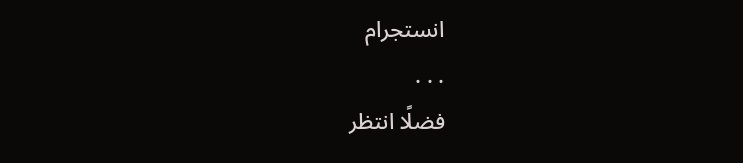انستجرام
. . .
فضلًا انتظر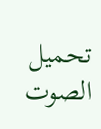تحميل الصوت